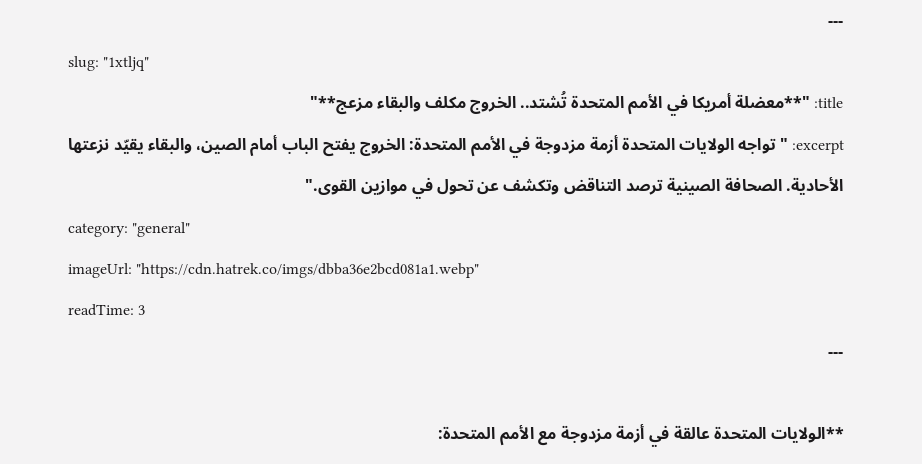---
slug: "1xtljq"
title: "**معضلة أمريكا في الأمم المتحدة تُشتد.. الخروج مكلف والبقاء مزعج**"
excerpt: "تواجه الولايات المتحدة أزمة مزدوجة في الأمم المتحدة: الخروج يفتح الباب أمام الصين، والبقاء يقيّد نزعتها الأحادية. الصحافة الصينية ترصد التناقض وتكشف عن تحول في موازين القوى."
category: "general"
imageUrl: "https://cdn.hatrek.co/imgs/dbba36e2bcd081a1.webp"
readTime: 3
---

**الولايات المتحدة عالقة في أزمة مزدوجة مع الأمم المتحدة: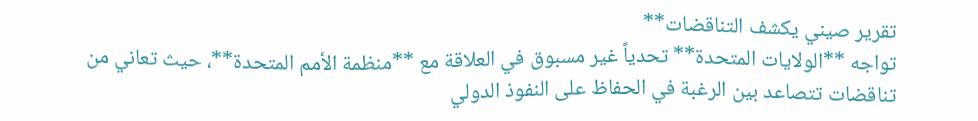تقرير صيني يكشف التناقضات**
تواجه **الولايات المتحدة** تحدياً غير مسبوق في العلاقة مع **منظمة الأمم المتحدة**، حيث تعاني من تناقضات تتصاعد بين الرغبة في الحفاظ على النفوذ الدولي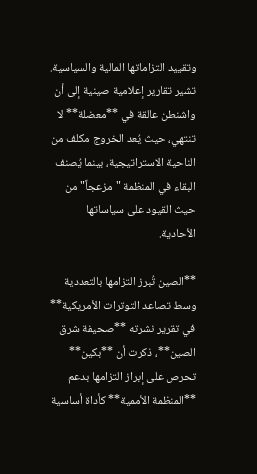وتقييد التزاماتها المالية والسياسية. تشير تقارير إعلامية صينية إلى أن واشنطن عالقة في **معضلة** لا تنتهي، حيث يُعد الخروج مكلف من الناحية الاستراتيجية، بينما يُصنف البقاء في المنظمة "مزعجاً" من حيث القيود على سياساتها الأحادية.

**الصين تُبرز التزامها بالتعددية وسط تصاعد التوترات الأمريكية**
في تقرير نشرته **صحيفة شرق الصين**، ذكرت أن **بكين** تحرص على إبراز التزامها بدعم **المنظمة الأممية** كأداة أساسية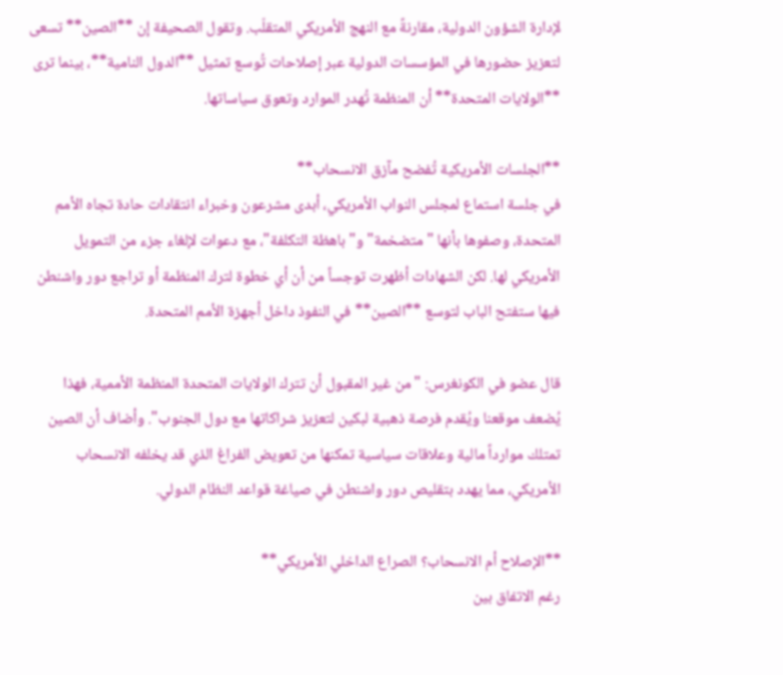لإدارة الشؤون الدولية، مقارنةً مع النهج الأمريكي المتقلّب. وتقول الصحيفة إن **الصين** تسعى لتعزيز حضورها في المؤسسات الدولية عبر إصلاحات تُوسع تمثيل **الدول النامية**، بينما ترى **الولايات المتحدة** أن المنظمة تُهدر الموارد وتعوق سياساتها.

**الجلسات الأمريكية تُفضح مآزق الانسحاب**
في جلسة استماع لمجلس النواب الأمريكي، أبدى مشرعون وخبراء انتقادات حادة تجاه الأمم المتحدة، وصفوها بأنها "متضخمة" و"باهظة التكلفة"، مع دعوات لإلغاء جزء من التمويل الأمريكي لها. لكن الشهادات أظهرت توجساً من أن أي خطوة لترك المنظمة أو تراجع دور واشنطن فيها ستفتح الباب لتوسع **الصين** في النفوذ داخل أجهزة الأمم المتحدة.

قال عضو في الكونغرس: "من غير المقبول أن تترك الولايات المتحدة المنظمة الأممية، فهذا يُضعف موقعنا ويُقدم فرصة ذهبية لبكين لتعزيز شراكاتها مع دول الجنوب". وأضاف أن الصين تمتلك موارداً مالية وعلاقات سياسية تمكنها من تعويض الفراغ الذي قد يخلفه الانسحاب الأمريكي، مما يهدد بتقليص دور واشنطن في صياغة قواعد النظام الدولي.

**الإصلاح أم الانسحاب؟ الصراع الداخلي الأمريكي**
رغم الاتفاق بين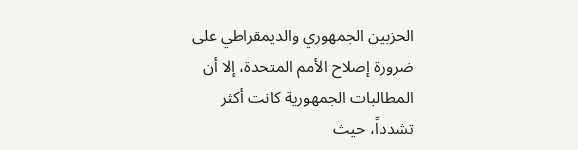الحزبين الجمهوري والديمقراطي على ضرورة إصلاح الأمم المتحدة، إلا أن المطالبات الجمهورية كانت أكثر تشدداً، حيث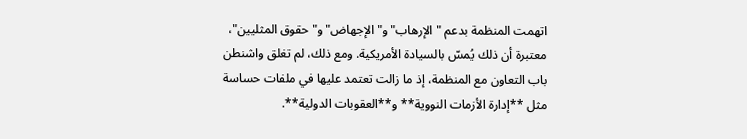اتهمت المنظمة بدعم "الإرهاب" و"الإجهاض" و"حقوق المثليين"، معتبرة أن ذلك يُمسّ بالسيادة الأمريكية. ومع ذلك، لم تغلق واشنطن باب التعاون مع المنظمة، إذ ما زالت تعتمد عليها في ملفات حساسة مثل **إدارة الأزمات النووية** و**العقوبات الدولية**.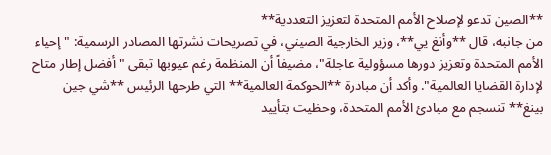**الصين تدعو لإصلاح الأمم المتحدة لتعزيز التعددية**
من جانبه، قال **وأنغ يي**، وزير الخارجية الصيني، في تصريحات نشرتها المصادر الرسمية: "إحياء الأمم المتحدة وتعزيز دورها مسؤولية عاجلة"، مضيفاً أن المنظمة رغم عيوبها تبقى "أفضل إطار متاح لإدارة القضايا العالمية". وأكد أن مبادرة **الحوكمة العالمية** التي طرحها الرئيس **شي جين بينغ** تنسجم مع مبادئ الأمم المتحدة، وحظيت بتأييد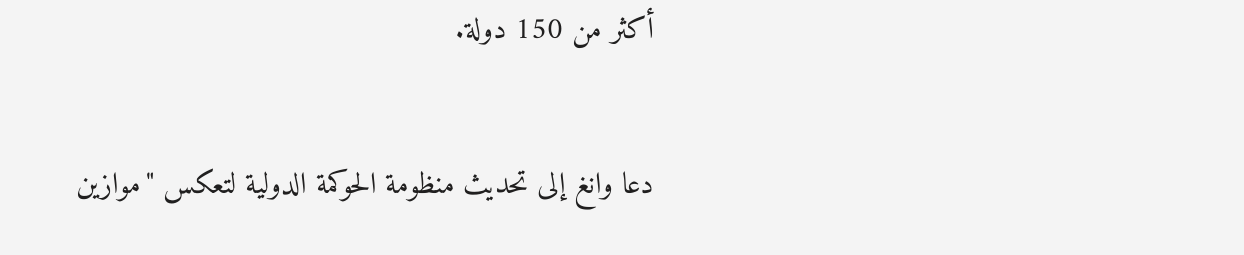أكثر من 150 دولة.

دعا وانغ إلى تحديث منظومة الحوكمة الدولية لتعكس "موازين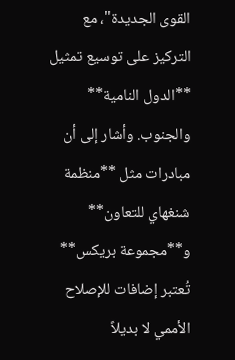القوى الجديدة"، مع التركيز على توسيع تمثيل **الدول النامية** والجنوب. وأشار إلى أن مبادرات مثل **منظمة شنغهاي للتعاون** و**مجموعة بريكس** تُعتبر إضافات للإصلاح الأممي لا بديلاً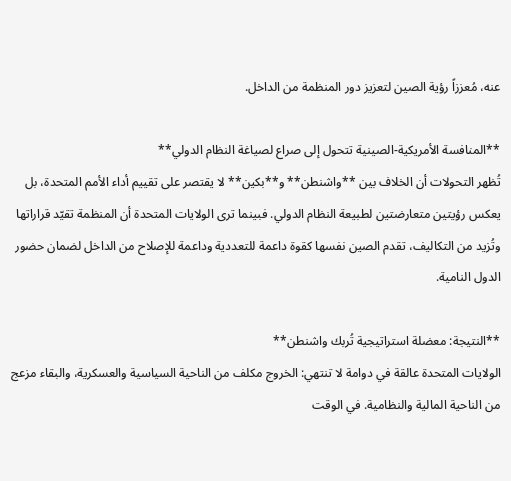عنه، مُعززاً رؤية الصين لتعزيز دور المنظمة من الداخل.

**المنافسة الأمريكية-الصينية تتحول إلى صراع لصياغة النظام الدولي**
تُظهر التحولات أن الخلاف بين **واشنطن** و**بكين** لا يقتصر على تقييم أداء الأمم المتحدة، بل يعكس رؤيتين متعارضتين لطبيعة النظام الدولي. فبينما ترى الولايات المتحدة أن المنظمة تقيّد قراراتها وتُزيد من التكاليف، تقدم الصين نفسها كقوة داعمة للتعددية وداعمة للإصلاح من الداخل لضمان حضور الدول النامية.

**النتيجة: معضلة استراتيجية تُربك واشنطن**
الولايات المتحدة عالقة في دوامة لا تنتهي: الخروج مكلف من الناحية السياسية والعسكرية، والبقاء مزعج من الناحية المالية والنظامية. في الوقت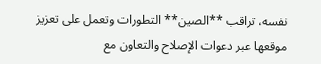نفسه، تراقب **الصين** التطورات وتعمل على تعزيز موقعها عبر دعوات الإصلاح والتعاون مع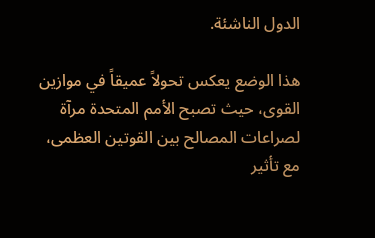الدول الناشئة.

هذا الوضع يعكس تحولاً عميقاً في موازين القوى، حيث تصبح الأمم المتحدة مرآة لصراعات المصالح بين القوتين العظمى، مع تأثير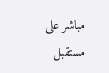مباشر على مستقبل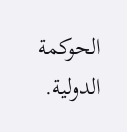الحوكمة الدولية.